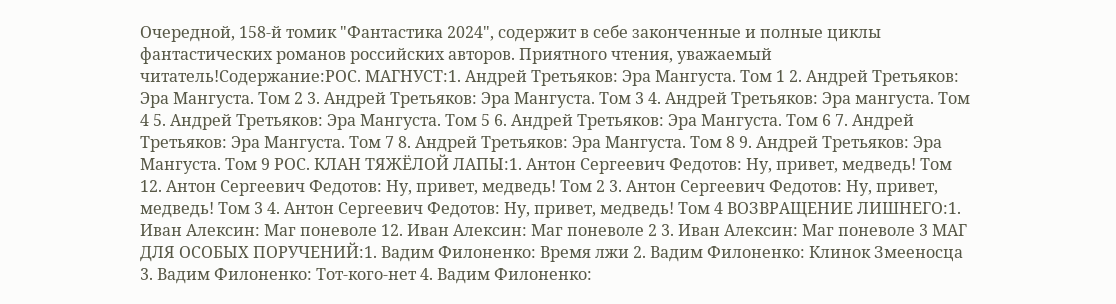Очередной, 158-й томик "Фантастика 2024", содержит в себе законченные и полные циклы фантастических романов российских авторов. Приятного чтения, уважаемый читатель!Содержание:РОС. МАГНУСТ:1. Андрей Третьяков: Эра Мангуста. Том 1 2. Андрей Третьяков: Эра Мангуста. Том 2 3. Андрей Третьяков: Эра Мангуста. Том 3 4. Андрей Третьяков: Эра мангуста. Том 4 5. Андрей Третьяков: Эра Мангуста. Том 5 6. Андрей Третьяков: Эра Мангуста. Том 6 7. Андрей Третьяков: Эра Мангуста. Том 7 8. Андрей Третьяков: Эра Мангуста. Том 8 9. Андрей Третьяков: Эра Мангуста. Том 9 РОС. КЛАН ТЯЖЁЛОЙ ЛАПЫ:1. Антон Сергеевич Федотов: Ну, привет, медведь! Том 12. Антон Сергеевич Федотов: Ну, привет, медведь! Том 2 3. Антон Сергеевич Федотов: Ну, привет, медведь! Том 3 4. Антон Сергеевич Федотов: Ну, привет, медведь! Том 4 ВОЗВРАЩЕНИЕ ЛИШНЕГО:1. Иван Алексин: Маг поневоле 12. Иван Алексин: Маг поневоле 2 3. Иван Алексин: Маг поневоле 3 МАГ ДЛЯ ОСОБЫХ ПОРУЧЕНИЙ:1. Вадим Филоненко: Время лжи 2. Вадим Филоненко: Клинок Змееносца 3. Вадим Филоненко: Тот-кого-нет 4. Вадим Филоненко: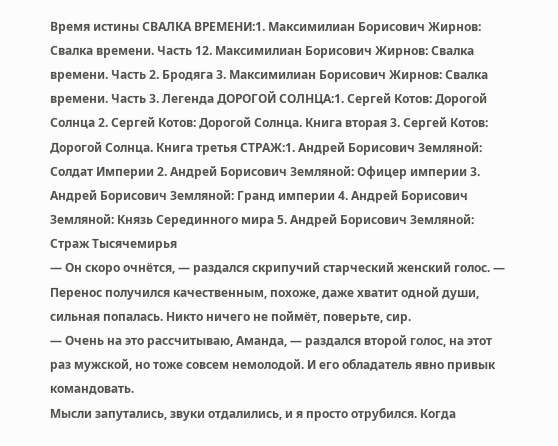Время истины СВАЛКА ВРЕМЕНИ:1. Максимилиан Борисович Жирнов: Свалка времени. Часть 12. Максимилиан Борисович Жирнов: Свалка времени. Часть 2. Бродяга 3. Максимилиан Борисович Жирнов: Свалка времени. Часть 3. Легенда ДОРОГОЙ СОЛНЦА:1. Сергей Котов: Дорогой Солнца 2. Сергей Котов: Дорогой Солнца. Книга вторая 3. Сергей Котов: Дорогой Солнца. Книга третья СТРАЖ:1. Андрей Борисович Земляной: Солдат Империи 2. Андрей Борисович Земляной: Офицер империи 3. Андрей Борисович Земляной: Гранд империи 4. Андрей Борисович Земляной: Князь Серединного мира 5. Андрей Борисович Земляной: Страж Тысячемирья
— Он скоро очнётся, — раздался скрипучий старческий женский голос. — Перенос получился качественным, похоже, даже хватит одной души, сильная попалась. Никто ничего не поймёт, поверьте, сир.
— Очень на это рассчитываю, Аманда, — раздался второй голос, на этот раз мужской, но тоже совсем немолодой. И его обладатель явно привык командовать.
Мысли запутались, звуки отдалились, и я просто отрубился. Когда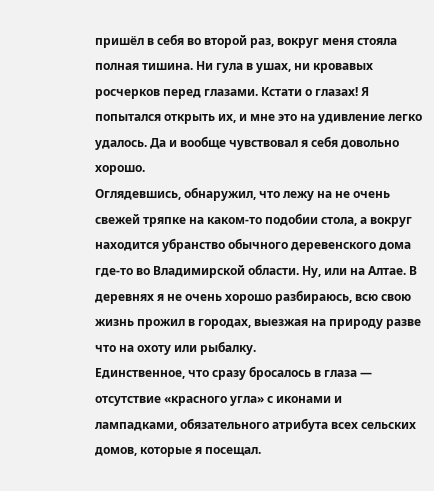пришёл в себя во второй раз, вокруг меня стояла полная тишина. Ни гула в ушах, ни кровавых росчерков перед глазами. Кстати о глазах! Я попытался открыть их, и мне это на удивление легко удалось. Да и вообще чувствовал я себя довольно хорошо.
Оглядевшись, обнаружил, что лежу на не очень свежей тряпке на каком-то подобии стола, а вокруг находится убранство обычного деревенского дома где-то во Владимирской области. Ну, или на Алтае. В деревнях я не очень хорошо разбираюсь, всю свою жизнь прожил в городах, выезжая на природу разве что на охоту или рыбалку.
Единственное, что сразу бросалось в глаза — отсутствие «красного угла» с иконами и лампадками, обязательного атрибута всех сельских домов, которые я посещал.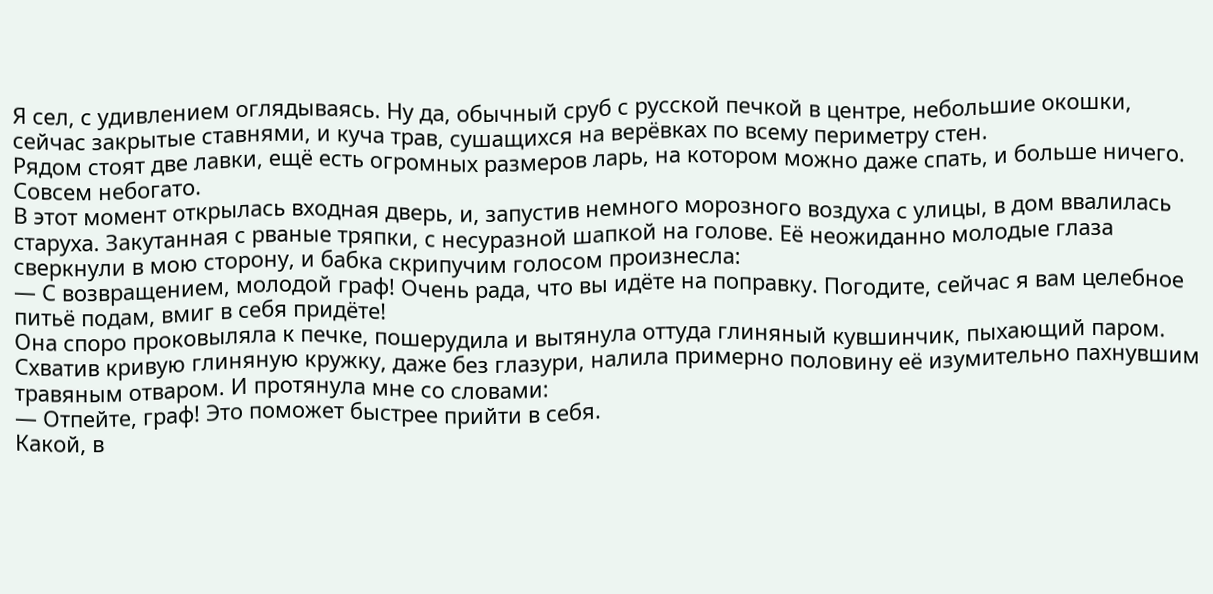Я сел, с удивлением оглядываясь. Ну да, обычный сруб с русской печкой в центре, небольшие окошки, сейчас закрытые ставнями, и куча трав, сушащихся на верёвках по всему периметру стен.
Рядом стоят две лавки, ещё есть огромных размеров ларь, на котором можно даже спать, и больше ничего. Совсем небогато.
В этот момент открылась входная дверь, и, запустив немного морозного воздуха с улицы, в дом ввалилась старуха. Закутанная с рваные тряпки, с несуразной шапкой на голове. Её неожиданно молодые глаза сверкнули в мою сторону, и бабка скрипучим голосом произнесла:
— С возвращением, молодой граф! Очень рада, что вы идёте на поправку. Погодите, сейчас я вам целебное питьё подам, вмиг в себя придёте!
Она споро проковыляла к печке, пошерудила и вытянула оттуда глиняный кувшинчик, пыхающий паром. Схватив кривую глиняную кружку, даже без глазури, налила примерно половину её изумительно пахнувшим травяным отваром. И протянула мне со словами:
— Отпейте, граф! Это поможет быстрее прийти в себя.
Какой, в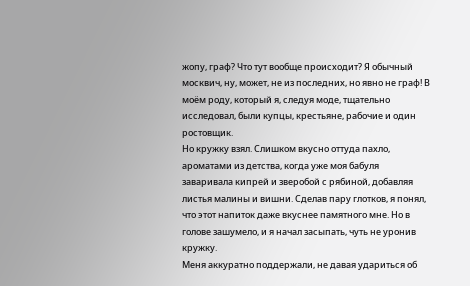жопу, граф? Что тут вообще происходит? Я обычный москвич, ну, может, не из последних, но явно не граф! В моём роду, который я, следуя моде, тщательно исследовал, были купцы, крестьяне, рабочие и один ростовщик.
Но кружку взял. Слишком вкусно оттуда пахло, ароматами из детства, когда уже моя бабуля заваривала кипрей и зверобой с рябиной, добавляя листья малины и вишни. Сделав пару глотков, я понял, что этот напиток даже вкуснее памятного мне. Но в голове зашумело, и я начал засыпать, чуть не уронив кружку.
Меня аккуратно поддержали, не давая удариться об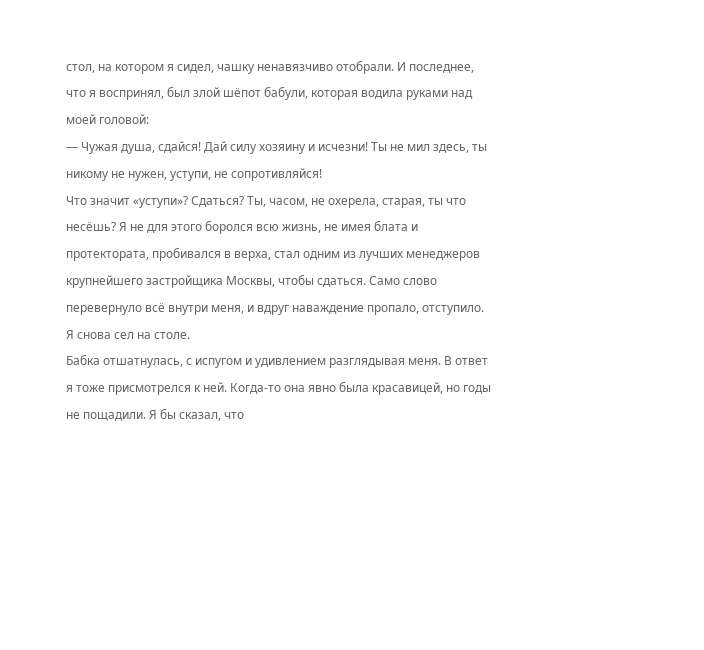стол, на котором я сидел, чашку ненавязчиво отобрали. И последнее, что я воспринял, был злой шёпот бабули, которая водила руками над моей головой:
— Чужая душа, сдайся! Дай силу хозяину и исчезни! Ты не мил здесь, ты никому не нужен, уступи, не сопротивляйся!
Что значит «уступи»? Сдаться? Ты, часом, не охерела, старая, ты что несёшь? Я не для этого боролся всю жизнь, не имея блата и протектората, пробивался в верха, стал одним из лучших менеджеров крупнейшего застройщика Москвы, чтобы сдаться. Само слово перевернуло всё внутри меня, и вдруг наваждение пропало, отступило. Я снова сел на столе.
Бабка отшатнулась, с испугом и удивлением разглядывая меня. В ответ я тоже присмотрелся к ней. Когда-то она явно была красавицей, но годы не пощадили. Я бы сказал, что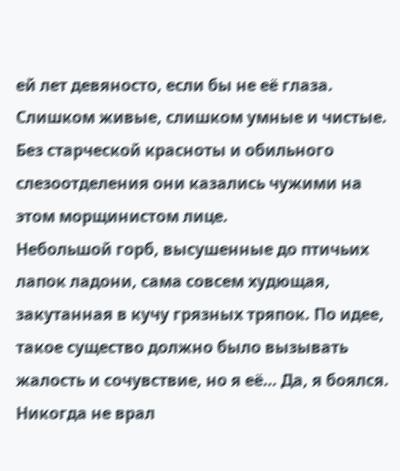ей лет девяносто, если бы не её глаза. Слишком живые, слишком умные и чистые. Без старческой красноты и обильного слезоотделения они казались чужими на этом морщинистом лице.
Небольшой горб, высушенные до птичьих лапок ладони, сама совсем худющая, закутанная в кучу грязных тряпок. По идее, такое существо должно было вызывать жалость и сочувствие, но я её… Да, я боялся. Никогда не врал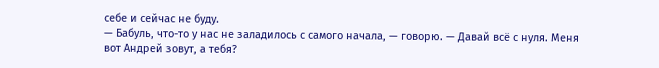себе и сейчас не буду.
— Бабуль, что-то у нас не заладилось с самого начала, — говорю. — Давай всё с нуля. Меня вот Андрей зовут, а тебя?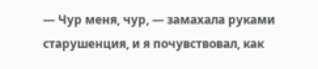— Чур меня, чур, — замахала руками старушенция, и я почувствовал, как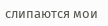слипаются мои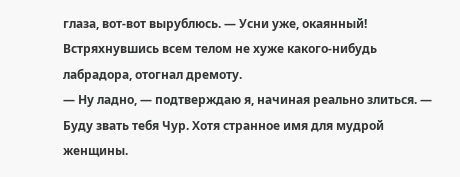глаза, вот-вот вырублюсь. — Усни уже, окаянный!
Встряхнувшись всем телом не хуже какого-нибудь лабрадора, отогнал дремоту.
— Ну ладно, — подтверждаю я, начиная реально злиться. — Буду звать тебя Чур. Хотя странное имя для мудрой женщины.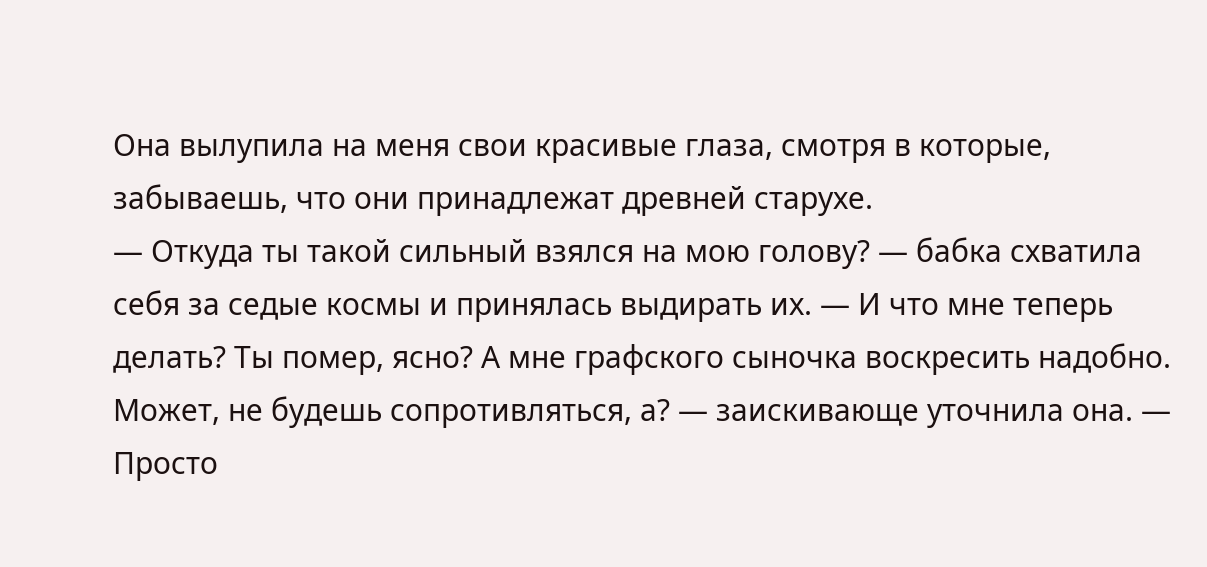Она вылупила на меня свои красивые глаза, смотря в которые, забываешь, что они принадлежат древней старухе.
— Откуда ты такой сильный взялся на мою голову? — бабка схватила себя за седые космы и принялась выдирать их. — И что мне теперь делать? Ты помер, ясно? А мне графского сыночка воскресить надобно. Может, не будешь сопротивляться, а? — заискивающе уточнила она. — Просто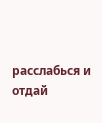расслабься и отдай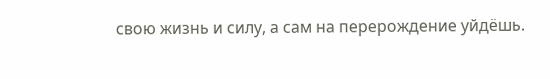свою жизнь и силу, а сам на перерождение уйдёшь.